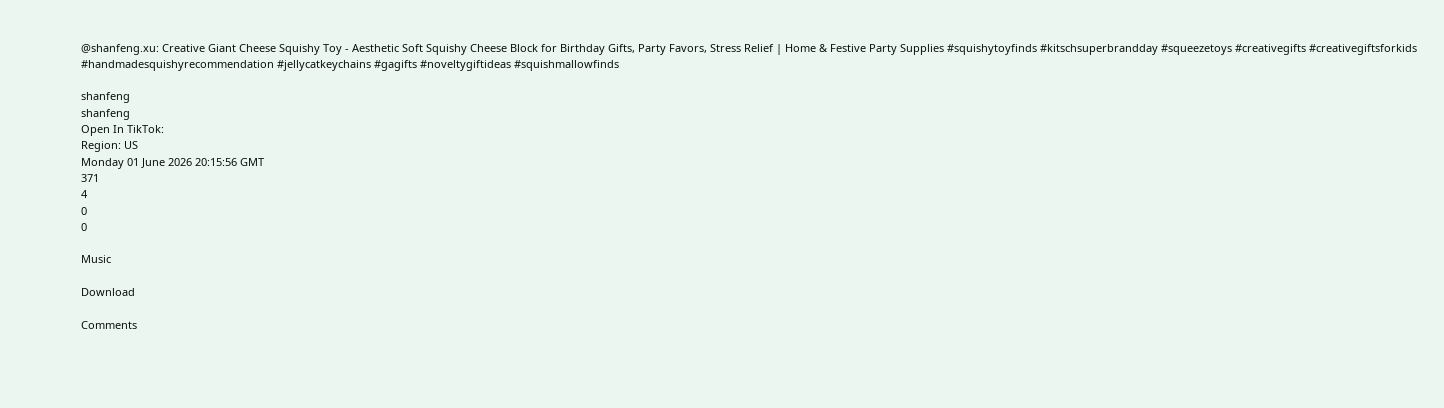@shanfeng.xu: Creative Giant Cheese Squishy Toy - Aesthetic Soft Squishy Cheese Block for Birthday Gifts, Party Favors, Stress Relief | Home & Festive Party Supplies #squishytoyfinds #kitschsuperbrandday #squeezetoys #creativegifts #creativegiftsforkids #handmadesquishyrecommendation #jellycatkeychains #gagifts #noveltygiftideas #squishmallowfinds

shanfeng
shanfeng
Open In TikTok:
Region: US
Monday 01 June 2026 20:15:56 GMT
371
4
0
0

Music

Download

Comments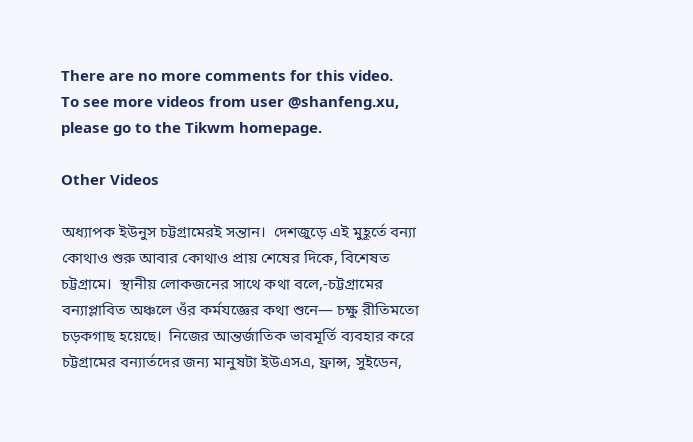There are no more comments for this video.
To see more videos from user @shanfeng.xu, please go to the Tikwm homepage.

Other Videos

অধ্যাপক ইউনুস চট্টগ্রামেরই সন্তান।  দেশজুড়ে এই মুহূর্তে বন্যা কোথাও শুরু আবার কোথাও প্রায় শেষের দিকে, বিশেষত চট্টগ্রামে।  স্থানীয় লোকজনের সাথে কথা বলে,-চট্টগ্রামের বন্যাপ্লাবিত অঞ্চলে ওঁর কর্মযজ্ঞের কথা শুনে— চক্ষু রীতিমতো চড়কগাছ হয়েছে।  নিজের আন্তর্জাতিক ভাবমূর্তি ব্যবহার করে চট্টগ্রামের বন্যার্তদের জন্য মানুষটা ইউএসএ, ফ্রান্স, সুইডেন,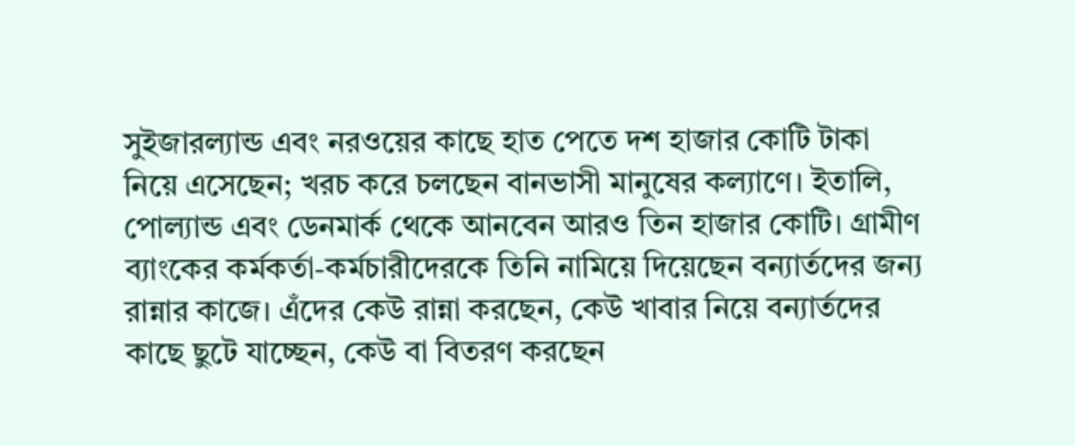সুইজারল্যান্ড এবং নরওয়ের কাছে হাত পেতে দশ হাজার কোটি টাকা নিয়ে এসেছেন; খরচ করে চলছেন বানভাসী মানুষের কল্যাণে। ইতালি, পোল্যান্ড এবং ডেনমার্ক থেকে আনবেন আরও তিন হাজার কোটি। গ্রামীণ ব্যাংকের কর্মকর্তা-কর্মচারীদেরকে তিনি নামিয়ে দিয়েছেন বন্যার্তদের জন্য রান্নার কাজে। এঁদের কেউ রান্না করছেন, কেউ খাবার নিয়ে বন্যার্তদের কাছে ছুটে যাচ্ছেন, কেউ বা বিতরণ করছেন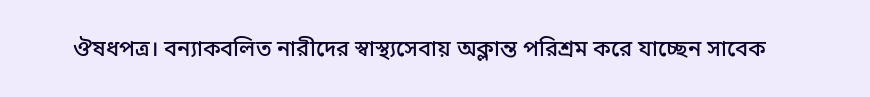ঔষধপত্র। বন্যাকবলিত নারীদের স্বাস্থ্যসেবায় অক্লান্ত পরিশ্রম করে যাচ্ছেন সাবেক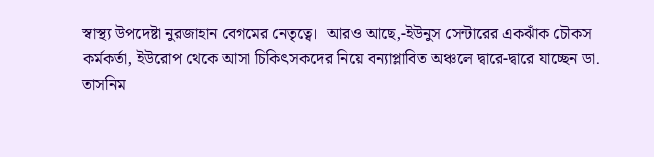স্বাস্থ্য উপদেষ্টা নুরজাহান বেগমের নেতৃত্বে।  আরও আছে,-ইউনুস সেন্টারের একঝাঁক চৌকস কর্মকর্তা, ইউরোপ থেকে আসা চিকিৎসকদের নিয়ে বন্যাপ্লাবিত অঞ্চলে দ্বারে-দ্বারে যাচ্ছেন ডা. তাসনিম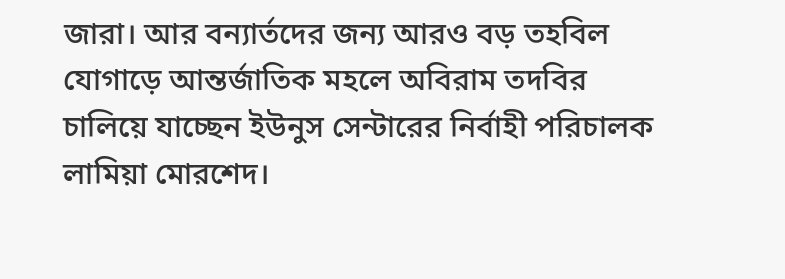জারা। আর বন্যার্তদের জন্য আরও বড় তহবিল যোগাড়ে আন্তর্জাতিক মহলে অবিরাম তদবির চালিয়ে যাচ্ছেন ইউনুস সেন্টারের নির্বাহী পরিচালক লামিয়া মোরশেদ।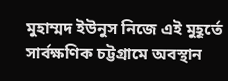মুহাম্মদ ইউনুস নিজে এই মুহূর্তে সার্বক্ষণিক চট্টগ্রামে অবস্থান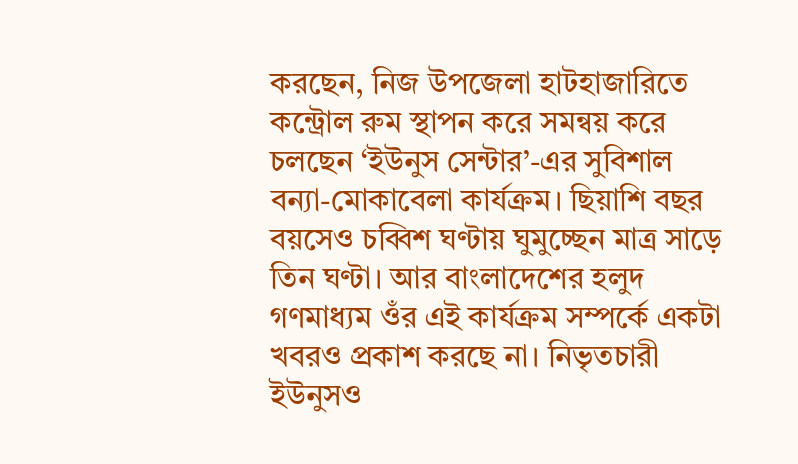করছেন, নিজ উপজেলা হাটহাজারিতে কন্ট্রোল রুম স্থাপন করে সমন্বয় করে চলছেন ‘ইউনুস সেন্টার’-এর সুবিশাল বন্যা-মোকাবেলা কার্যক্রম। ছিয়াশি বছর বয়সেও চব্বিশ ঘণ্টায় ঘুমুচ্ছেন মাত্র সাড়ে তিন ঘণ্টা। আর বাংলাদেশের হলুদ গণমাধ্যম ওঁর এই কার্যক্রম সম্পর্কে একটা খবরও প্রকাশ করছে না। নিভৃতচারী ইউনুসও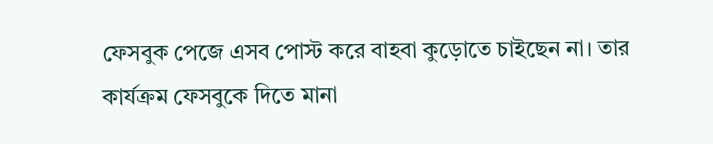ফেসবুক পেজে এসব পোস্ট করে বাহবা কুড়োতে চাইছেন না। তার কার্যক্রম ফেসবুকে দিতে মানা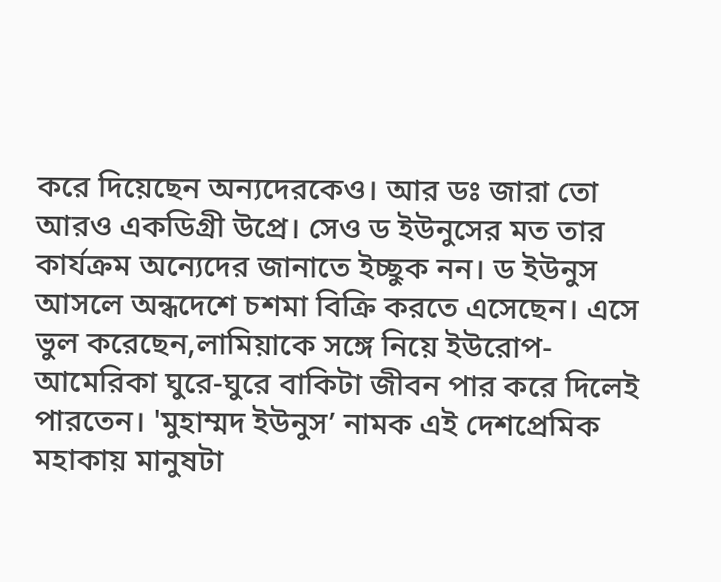করে দিয়েছেন অন্যদেরকেও। আর ডঃ জারা তো আরও একডিগ্রী উপ্রে। সেও ড ইউনুসের মত তার কার্যক্রম অন্যেদের জানাতে ইচ্ছুক নন। ড ইউনুস আসলে অন্ধদেশে চশমা বিক্রি করতে এসেছেন। এসে ভুল করেছেন,লামিয়াকে সঙ্গে নিয়ে ইউরোপ-আমেরিকা ঘুরে-ঘুরে বাকিটা জীবন পার করে দিলেই পারতেন। 'মুহাম্মদ ইউনুস’ নামক এই দেশপ্রেমিক মহাকায় মানুষটা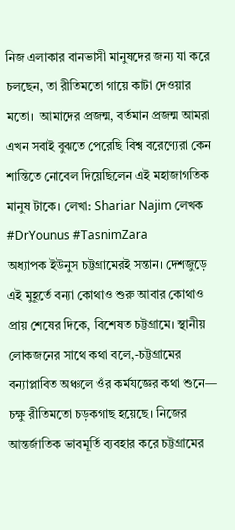নিজ এলাকার বানভাসী মানুষদের জন্য যা করে চলছেন, তা রীতিমতো গায়ে কাটা দেওয়ার মতো।  আমাদের প্রজন্ম, বর্তমান প্রজন্ম আমরা এখন সবাই বুঝতে পেরেছি বিশ্ব বরেণ্যেরা কেন শান্তিতে নোবেল দিয়েছিলেন এই মহাজাগতিক মানুষ টাকে। লেখা: Shariar Najim লেখক #DrYounus #TasnimZara
অধ্যাপক ইউনুস চট্টগ্রামেরই সন্তান। দেশজুড়ে এই মুহূর্তে বন্যা কোথাও শুরু আবার কোথাও প্রায় শেষের দিকে, বিশেষত চট্টগ্রামে। স্থানীয় লোকজনের সাথে কথা বলে,-চট্টগ্রামের বন্যাপ্লাবিত অঞ্চলে ওঁর কর্মযজ্ঞের কথা শুনে— চক্ষু রীতিমতো চড়কগাছ হয়েছে। নিজের আন্তর্জাতিক ভাবমূর্তি ব্যবহার করে চট্টগ্রামের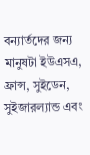বন্যার্তদের জন্য মানুষটা ইউএসএ, ফ্রান্স, সুইডেন, সুইজারল্যান্ড এবং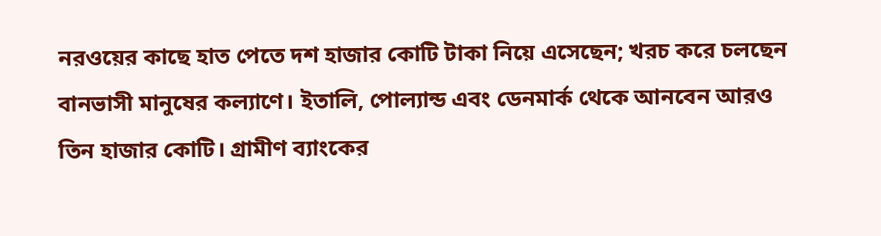নরওয়ের কাছে হাত পেতে দশ হাজার কোটি টাকা নিয়ে এসেছেন; খরচ করে চলছেন বানভাসী মানুষের কল্যাণে। ইতালি, পোল্যান্ড এবং ডেনমার্ক থেকে আনবেন আরও তিন হাজার কোটি। গ্রামীণ ব্যাংকের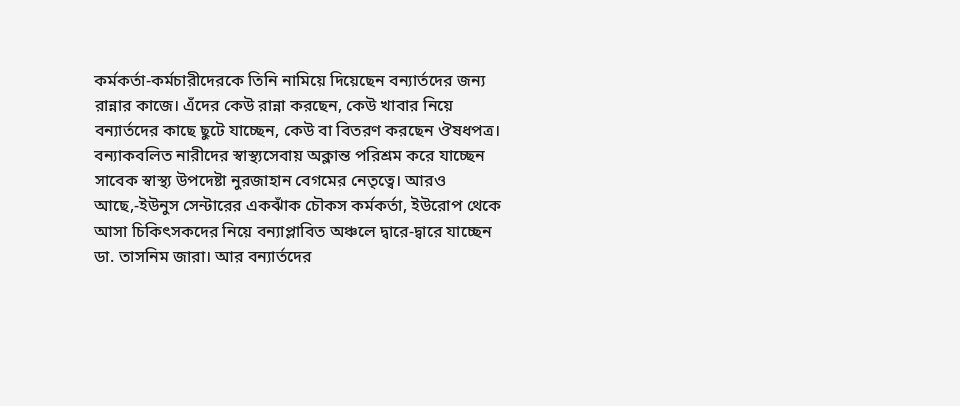কর্মকর্তা-কর্মচারীদেরকে তিনি নামিয়ে দিয়েছেন বন্যার্তদের জন্য রান্নার কাজে। এঁদের কেউ রান্না করছেন, কেউ খাবার নিয়ে বন্যার্তদের কাছে ছুটে যাচ্ছেন, কেউ বা বিতরণ করছেন ঔষধপত্র। বন্যাকবলিত নারীদের স্বাস্থ্যসেবায় অক্লান্ত পরিশ্রম করে যাচ্ছেন সাবেক স্বাস্থ্য উপদেষ্টা নুরজাহান বেগমের নেতৃত্বে। আরও আছে,-ইউনুস সেন্টারের একঝাঁক চৌকস কর্মকর্তা, ইউরোপ থেকে আসা চিকিৎসকদের নিয়ে বন্যাপ্লাবিত অঞ্চলে দ্বারে-দ্বারে যাচ্ছেন ডা. তাসনিম জারা। আর বন্যার্তদের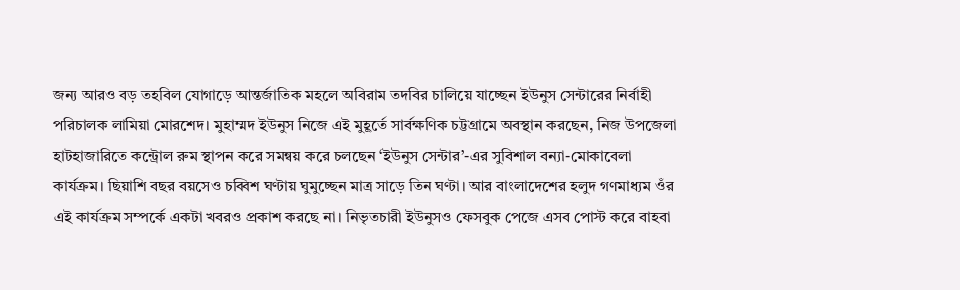জন্য আরও বড় তহবিল যোগাড়ে আন্তর্জাতিক মহলে অবিরাম তদবির চালিয়ে যাচ্ছেন ইউনুস সেন্টারের নির্বাহী পরিচালক লামিয়া মোরশেদ। মুহাম্মদ ইউনুস নিজে এই মুহূর্তে সার্বক্ষণিক চট্টগ্রামে অবস্থান করছেন, নিজ উপজেলা হাটহাজারিতে কন্ট্রোল রুম স্থাপন করে সমন্বয় করে চলছেন ‘ইউনুস সেন্টার’-এর সুবিশাল বন্যা-মোকাবেলা কার্যক্রম। ছিয়াশি বছর বয়সেও চব্বিশ ঘণ্টায় ঘুমুচ্ছেন মাত্র সাড়ে তিন ঘণ্টা। আর বাংলাদেশের হলুদ গণমাধ্যম ওঁর এই কার্যক্রম সম্পর্কে একটা খবরও প্রকাশ করছে না। নিভৃতচারী ইউনুসও ফেসবুক পেজে এসব পোস্ট করে বাহবা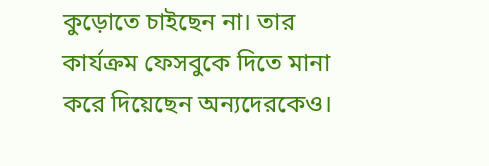কুড়োতে চাইছেন না। তার কার্যক্রম ফেসবুকে দিতে মানা করে দিয়েছেন অন্যদেরকেও।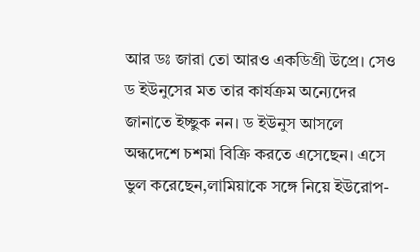আর ডঃ জারা তো আরও একডিগ্রী উপ্রে। সেও ড ইউনুসের মত তার কার্যক্রম অন্যেদের জানাতে ইচ্ছুক নন। ড ইউনুস আসলে অন্ধদেশে চশমা বিক্রি করতে এসেছেন। এসে ভুল করেছেন,লামিয়াকে সঙ্গে নিয়ে ইউরোপ-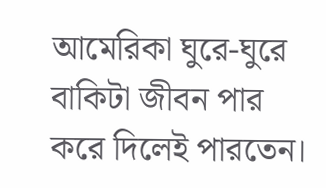আমেরিকা ঘুরে-ঘুরে বাকিটা জীবন পার করে দিলেই পারতেন।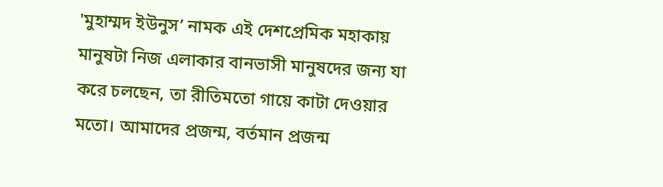'মুহাম্মদ ইউনুস’ নামক এই দেশপ্রেমিক মহাকায় মানুষটা নিজ এলাকার বানভাসী মানুষদের জন্য যা করে চলছেন, তা রীতিমতো গায়ে কাটা দেওয়ার মতো। আমাদের প্রজন্ম, বর্তমান প্রজন্ম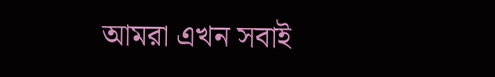আমরা এখন সবাই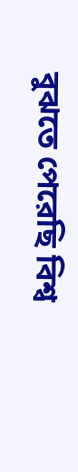বুঝতে পেরেছি বিশ্ব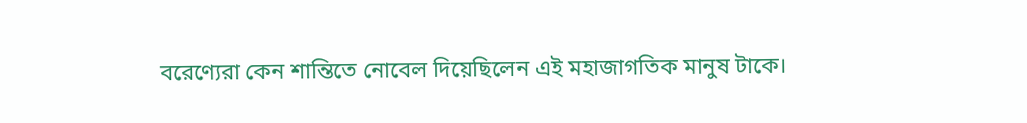বরেণ্যেরা কেন শান্তিতে নোবেল দিয়েছিলেন এই মহাজাগতিক মানুষ টাকে।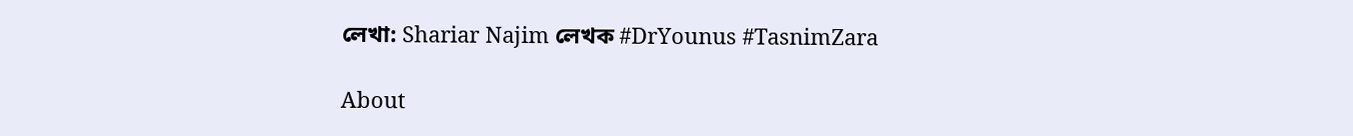লেখা: Shariar Najim লেখক #DrYounus #TasnimZara

About